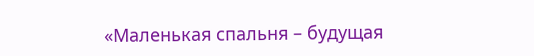«Маленькая спальня – будущая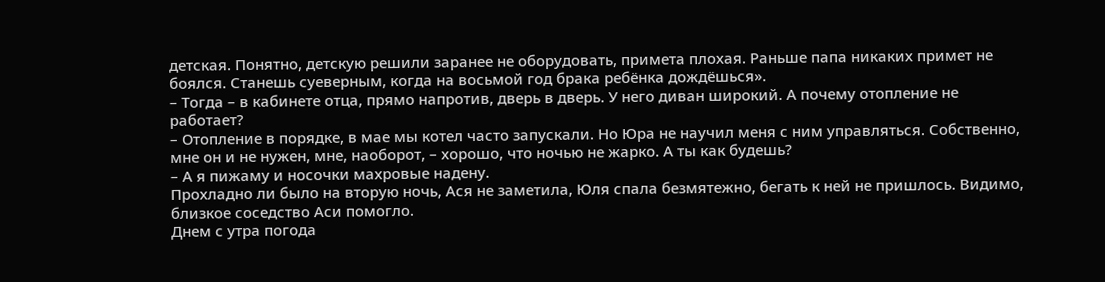детская. Понятно, детскую решили заранее не оборудовать, примета плохая. Раньше папа никаких примет не боялся. Станешь суеверным, когда на восьмой год брака ребёнка дождёшься».
– Тогда – в кабинете отца, прямо напротив, дверь в дверь. У него диван широкий. А почему отопление не работает?
– Отопление в порядке, в мае мы котел часто запускали. Но Юра не научил меня с ним управляться. Собственно, мне он и не нужен, мне, наоборот, – хорошо, что ночью не жарко. А ты как будешь?
– А я пижаму и носочки махровые надену.
Прохладно ли было на вторую ночь, Ася не заметила, Юля спала безмятежно, бегать к ней не пришлось. Видимо, близкое соседство Аси помогло.
Днем с утра погода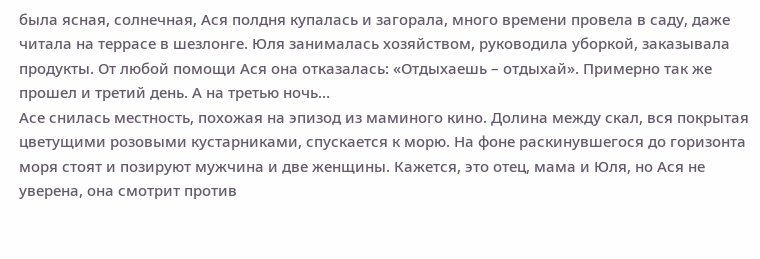была ясная, солнечная, Ася полдня купалась и загорала, много времени провела в саду, даже читала на террасе в шезлонге. Юля занималась хозяйством, руководила уборкой, заказывала продукты. От любой помощи Ася она отказалась: «Отдыхаешь – отдыхай». Примерно так же прошел и третий день. А на третью ночь…
Асе снилась местность, похожая на эпизод из маминого кино. Долина между скал, вся покрытая цветущими розовыми кустарниками, спускается к морю. На фоне раскинувшегося до горизонта моря стоят и позируют мужчина и две женщины. Кажется, это отец, мама и Юля, но Ася не уверена, она смотрит против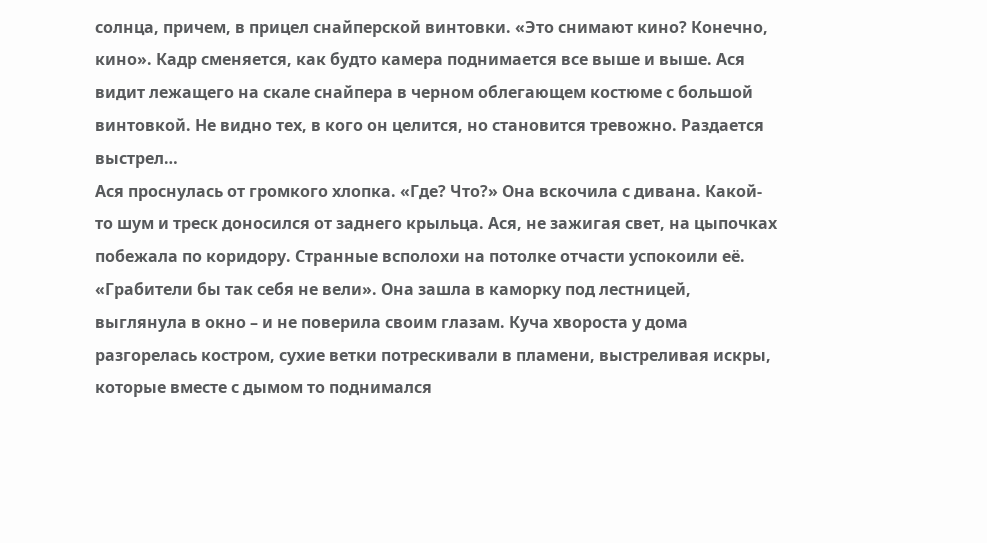солнца, причем, в прицел снайперской винтовки. «Это снимают кино? Конечно, кино». Кадр сменяется, как будто камера поднимается все выше и выше. Ася видит лежащего на скале снайпера в черном облегающем костюме с большой винтовкой. Не видно тех, в кого он целится, но становится тревожно. Раздается выстрел…
Ася проснулась от громкого хлопка. «Где? Что?» Она вскочила с дивана. Какой-то шум и треск доносился от заднего крыльца. Ася, не зажигая свет, на цыпочках побежала по коридору. Странные всполохи на потолке отчасти успокоили её. «Грабители бы так себя не вели». Она зашла в каморку под лестницей, выглянула в окно – и не поверила своим глазам. Куча хвороста у дома разгорелась костром, сухие ветки потрескивали в пламени, выстреливая искры, которые вместе с дымом то поднимался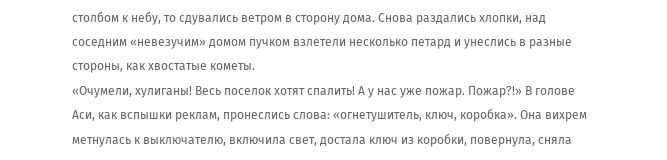столбом к небу, то сдувались ветром в сторону дома. Снова раздались хлопки, над соседним «невезучим» домом пучком взлетели несколько петард и унеслись в разные стороны, как хвостатые кометы.
«Очумели, хулиганы! Весь поселок хотят спалить! А у нас уже пожар. Пожар?!» В голове Аси, как вспышки реклам, пронеслись слова: «огнетушитель, ключ, коробка». Она вихрем метнулась к выключателю, включила свет, достала ключ из коробки, повернула, сняла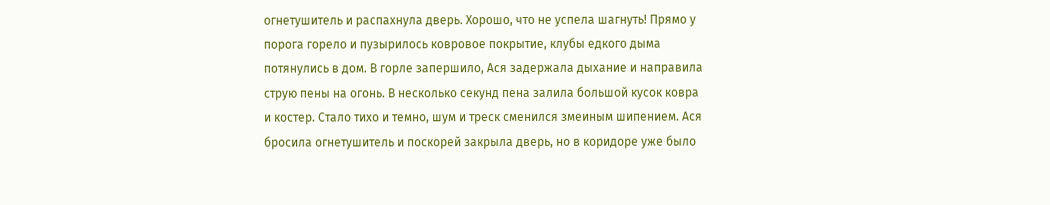огнетушитель и распахнула дверь. Хорошо, что не успела шагнуть! Прямо у порога горело и пузырилось ковровое покрытие, клубы едкого дыма потянулись в дом. В горле запершило, Ася задержала дыхание и направила струю пены на огонь. В несколько секунд пена залила большой кусок ковра и костер. Стало тихо и темно, шум и треск сменился змеиным шипением. Ася бросила огнетушитель и поскорей закрыла дверь, но в коридоре уже было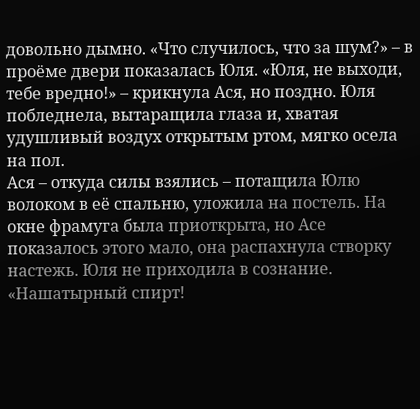довольно дымно. «Что случилось, что за шум?» – в проёме двери показалась Юля. «Юля, не выходи, тебе вредно!» – крикнула Ася, но поздно. Юля побледнела, вытаращила глаза и, хватая удушливый воздух открытым ртом, мягко осела на пол.
Ася – откуда силы взялись – потащила Юлю волоком в её спальню, уложила на постель. На окне фрамуга была приоткрыта, но Асе показалось этого мало, она распахнула створку настежь. Юля не приходила в сознание. «Нашатырный спирт!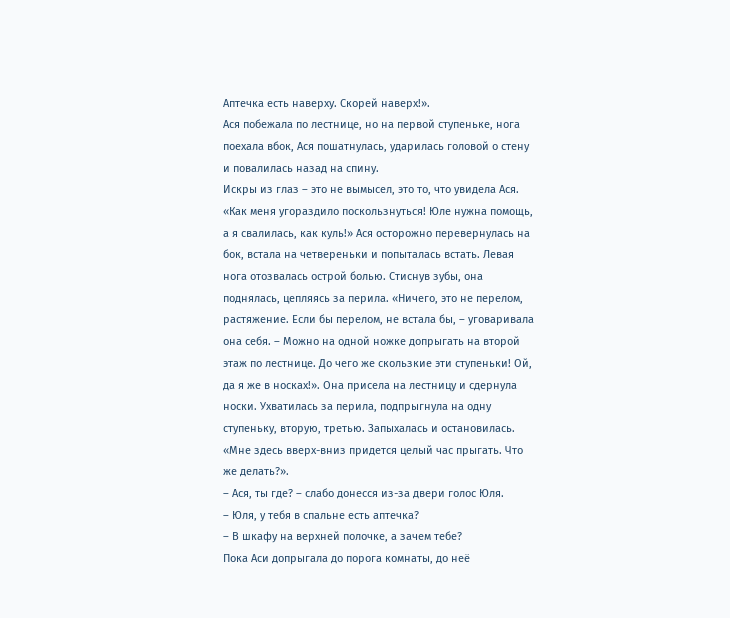Аптечка есть наверху. Скорей наверх!».
Ася побежала по лестнице, но на первой ступеньке, нога поехала вбок, Ася пошатнулась, ударилась головой о стену и повалилась назад на спину.
Искры из глаз – это не вымысел, это то, что увидела Ася. «Как меня угораздило поскользнуться! Юле нужна помощь, а я свалилась, как куль!» Ася осторожно перевернулась на бок, встала на четвереньки и попыталась встать. Левая нога отозвалась острой болью. Стиснув зубы, она поднялась, цепляясь за перила. «Ничего, это не перелом, растяжение. Если бы перелом, не встала бы, – уговаривала она себя. – Можно на одной ножке допрыгать на второй этаж по лестнице. До чего же скользкие эти ступеньки! Ой, да я же в носках!». Она присела на лестницу и сдернула носки. Ухватилась за перила, подпрыгнула на одну ступеньку, вторую, третью. Запыхалась и остановилась. «Мне здесь вверх-вниз придется целый час прыгать. Что же делать?».
– Ася, ты где? – слабо донесся из-за двери голос Юля.
– Юля, у тебя в спальне есть аптечка?
– В шкафу на верхней полочке, а зачем тебе?
Пока Аси допрыгала до порога комнаты, до неё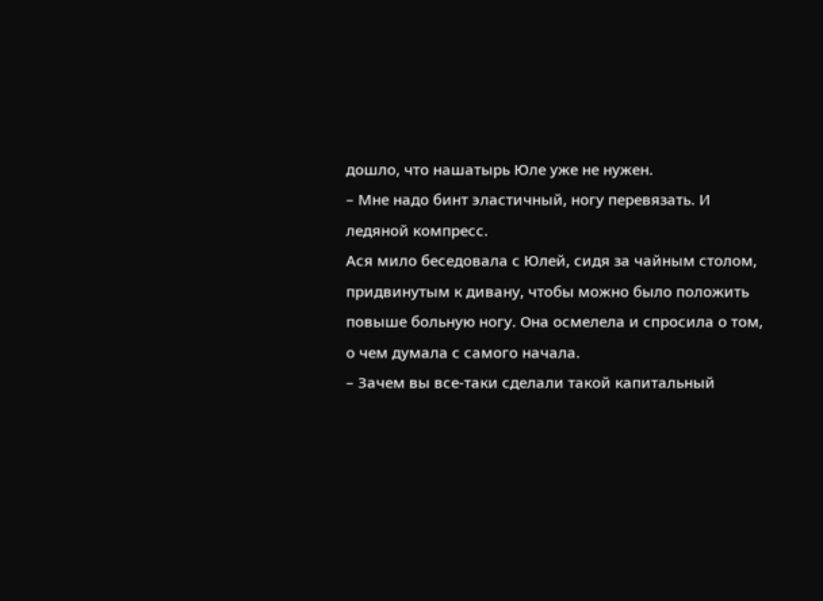дошло, что нашатырь Юле уже не нужен.
– Мне надо бинт эластичный, ногу перевязать. И ледяной компресс.
Ася мило беседовала с Юлей, сидя за чайным столом, придвинутым к дивану, чтобы можно было положить повыше больную ногу. Она осмелела и спросила о том, о чем думала с самого начала.
– Зачем вы все-таки сделали такой капитальный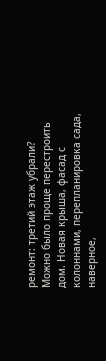ремонт: третий этаж убрали? Можно было проще перестроить дом. Новая крыша, фасад с колоннами, перепланировка сада, наверное,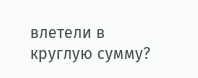влетели в круглую сумму?